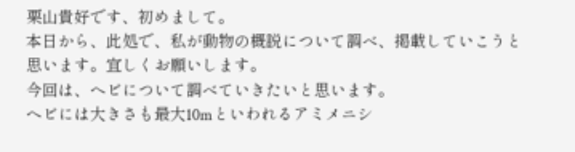栗山貴好です、初めまして。
本日から、此処で、私が動物の概説について調べ、掲載していこうと思います。宜しくお願いします。
今回は、ヘビについて調べていきたいと思います。
ヘビには大きさも最大10mといわれるアミメニシ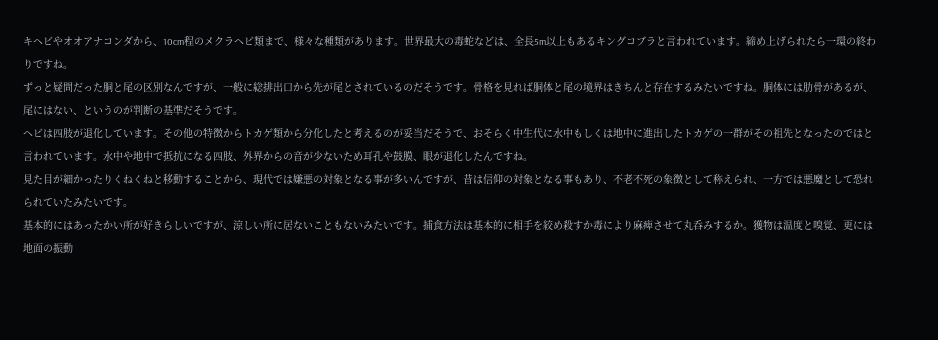キヘビやオオアナコンダから、10cm程のメクラヘビ類まで、様々な種類があります。世界最大の毒蛇などは、全長5m以上もあるキングコブラと言われています。締め上げられたら一環の終わりですね。
ずっと疑問だった胴と尾の区別なんですが、一般に総排出口から先が尾とされているのだそうです。骨格を見れば胴体と尾の境界はきちんと存在するみたいですね。胴体には肋骨があるが、尾にはない、というのが判断の基準だそうです。
ヘビは四肢が退化しています。その他の特徴からトカゲ類から分化したと考えるのが妥当だそうで、おそらく中生代に水中もしくは地中に進出したトカゲの一群がその祖先となったのではと言われています。水中や地中で抵抗になる四肢、外界からの音が少ないため耳孔や鼓膜、眼が退化したんですね。
見た目が細かったりくねくねと移動することから、現代では嫌悪の対象となる事が多いんですが、昔は信仰の対象となる事もあり、不老不死の象徴として称えられ、一方では悪魔として恐れられていたみたいです。
基本的にはあったかい所が好きらしいですが、涼しい所に居ないこともないみたいです。捕食方法は基本的に相手を絞め殺すか毒により麻痺させて丸呑みするか。獲物は温度と嗅覚、更には地面の振動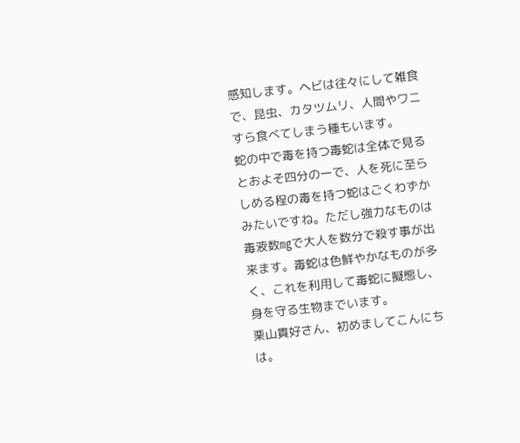感知します。ヘビは往々にして雑食で、昆虫、カタツムリ、人間やワニすら食べてしまう種もいます。
蛇の中で毒を持つ毒蛇は全体で見るとおよそ四分の一で、人を死に至らしめる程の毒を持つ蛇はごくわずかみたいですね。ただし強力なものは毒液数㎎で大人を数分で殺す事が出来ます。毒蛇は色鮮やかなものが多く、これを利用して毒蛇に擬態し、身を守る生物までいます。
栗山貴好さん、初めましてこんにちは。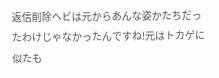返信削除ヘビは元からあんな姿かたちだったわけじゃなかったんですね!元はトカゲに似たも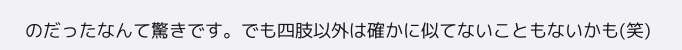のだったなんて驚きです。でも四肢以外は確かに似てないこともないかも(笑)